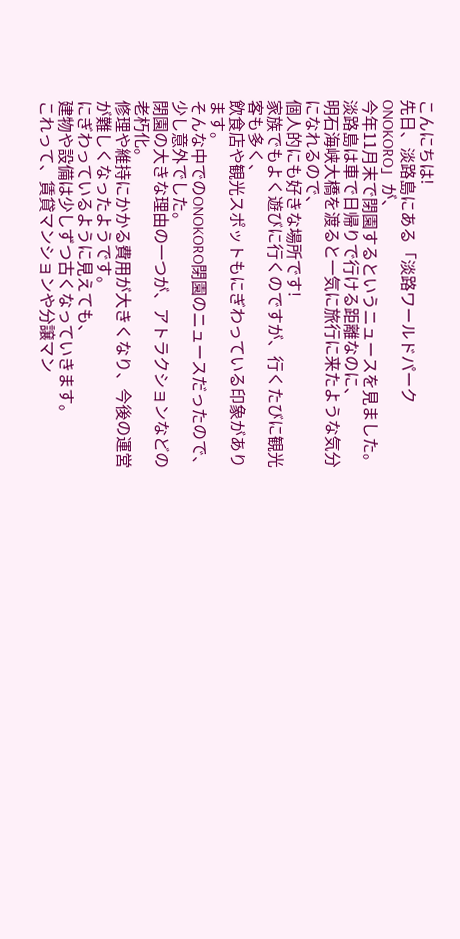こんにちは!
先日、淡路島にある「淡路ワールドパークONOKORO」が、
今年11月末で閉園するというニュースを見ました。
淡路島は車で日帰りで行ける距離なのに、
明石海峡大橋を渡ると一気に旅行に来たような気分になれるので、
個人的にも好きな場所です!
家族でもよく遊びに行くのですが、行くたびに観光客も多く、
飲食店や観光スポットもにぎわっている印象があります。
そんな中でのONOKORO閉園のニュースだったので、少し意外でした。
閉園の大きな理由の一つが、アトラクションなどの老朽化。
修理や維持にかかる費用が大きくなり、今後の運営が難しくなったようです。
にぎわっているように見えても、
建物や設備は少しずつ古くなっていきます。
これって、賃貸マンションや分譲マン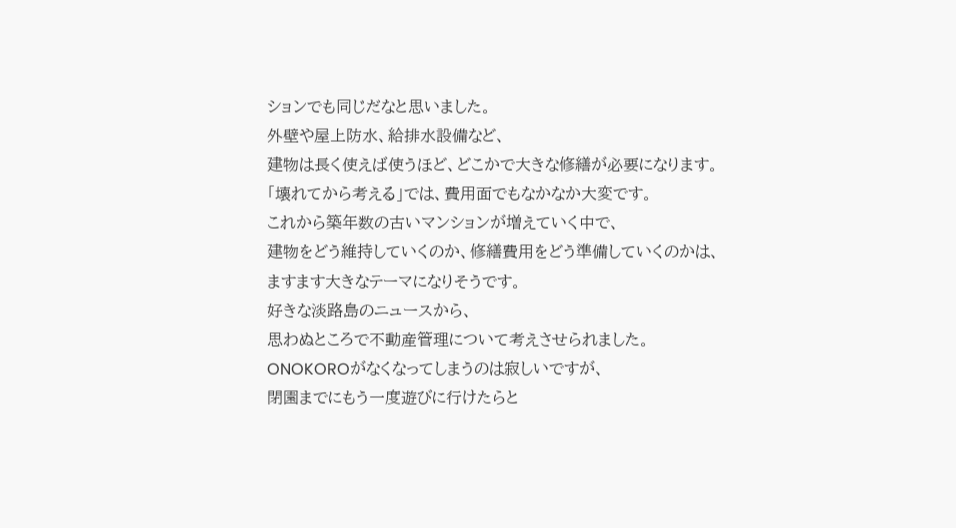ションでも同じだなと思いました。
外壁や屋上防水、給排水設備など、
建物は長く使えば使うほど、どこかで大きな修繕が必要になります。
「壊れてから考える」では、費用面でもなかなか大変です。
これから築年数の古いマンションが増えていく中で、
建物をどう維持していくのか、修繕費用をどう準備していくのかは、
ますます大きなテーマになりそうです。
好きな淡路島のニュースから、
思わぬところで不動産管理について考えさせられました。
ONOKOROがなくなってしまうのは寂しいですが、
閉園までにもう一度遊びに行けたらと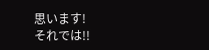思います!
それでは!!